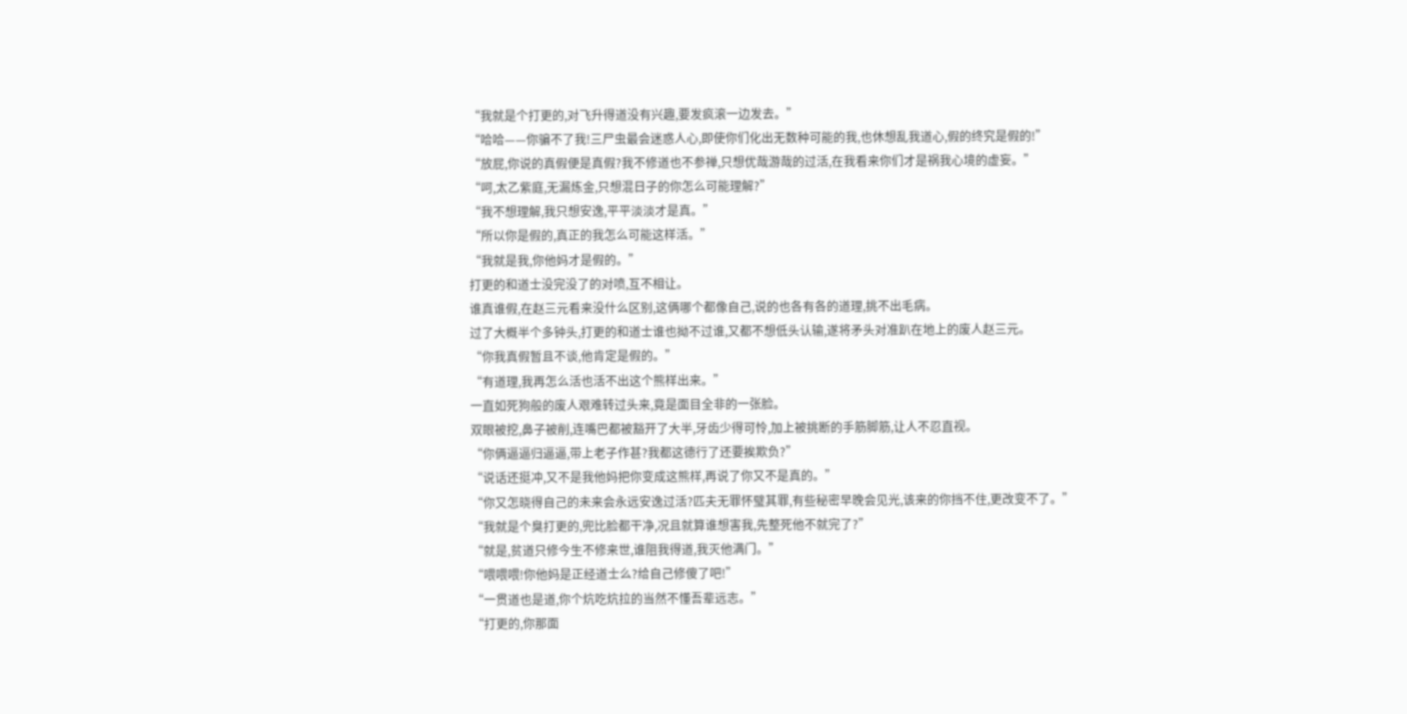“我就是个打更的,对飞升得道没有兴趣,要发疯滚一边发去。”
“哈哈——你骗不了我!三尸虫最会迷惑人心,即使你们化出无数种可能的我,也休想乱我道心,假的终究是假的!”
“放屁,你说的真假便是真假?我不修道也不参禅,只想优哉游哉的过活,在我看来你们才是祸我心境的虚妄。”
“呵,太乙紫庭,无漏炼金,只想混日子的你怎么可能理解?”
“我不想理解,我只想安逸,平平淡淡才是真。”
“所以你是假的,真正的我怎么可能这样活。”
“我就是我,你他妈才是假的。”
打更的和道士没完没了的对喷,互不相让。
谁真谁假,在赵三元看来没什么区别,这俩哪个都像自己,说的也各有各的道理,挑不出毛病。
过了大概半个多钟头,打更的和道士谁也拗不过谁,又都不想低头认输,遂将矛头对准趴在地上的废人赵三元。
“你我真假暂且不谈,他肯定是假的。”
“有道理,我再怎么活也活不出这个熊样出来。”
一直如死狗般的废人艰难转过头来,竟是面目全非的一张脸。
双眼被挖,鼻子被削,连嘴巴都被豁开了大半,牙齿少得可怜,加上被挑断的手筋脚筋,让人不忍直视。
“你俩逼逼归逼逼,带上老子作甚?我都这德行了还要挨欺负?”
“说话还挺冲,又不是我他妈把你变成这熊样,再说了你又不是真的。”
“你又怎晓得自己的未来会永远安逸过活?匹夫无罪怀璧其罪,有些秘密早晚会见光,该来的你挡不住,更改变不了。”
“我就是个臭打更的,兜比脸都干净,况且就算谁想害我,先整死他不就完了?”
“就是,贫道只修今生不修来世,谁阻我得道,我灭他满门。”
“喂喂喂!你他妈是正经道士么?给自己修傻了吧!”
“一贯道也是道,你个炕吃炕拉的当然不懂吾辈远志。”
“打更的,你那面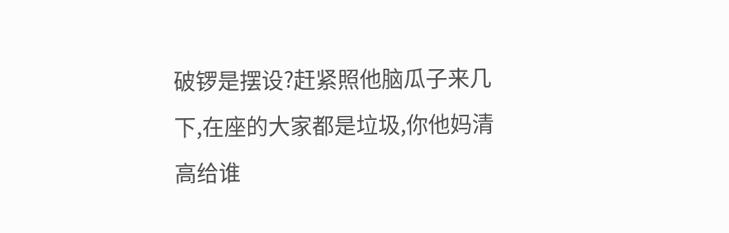破锣是摆设?赶紧照他脑瓜子来几下,在座的大家都是垃圾,你他妈清高给谁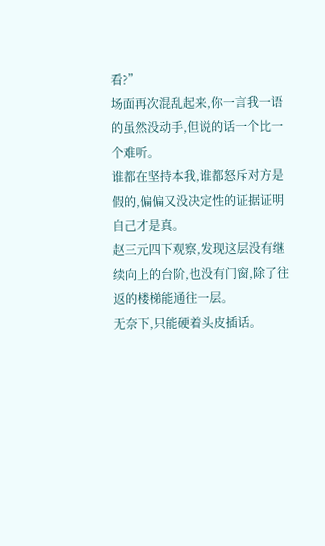看?”
场面再次混乱起来,你一言我一语的虽然没动手,但说的话一个比一个难听。
谁都在坚持本我,谁都怒斥对方是假的,偏偏又没决定性的证据证明自己才是真。
赵三元四下观察,发现这层没有继续向上的台阶,也没有门窗,除了往返的楼梯能通往一层。
无奈下,只能硬着头皮插话。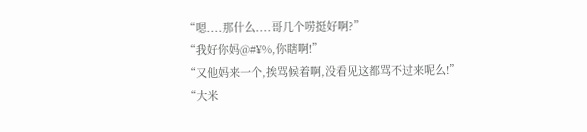“嗯....那什么....哥几个唠挺好啊?”
“我好你妈@#¥%,你瞎啊!”
“又他妈来一个,挨骂候着啊,没看见这都骂不过来呢么!”
“大米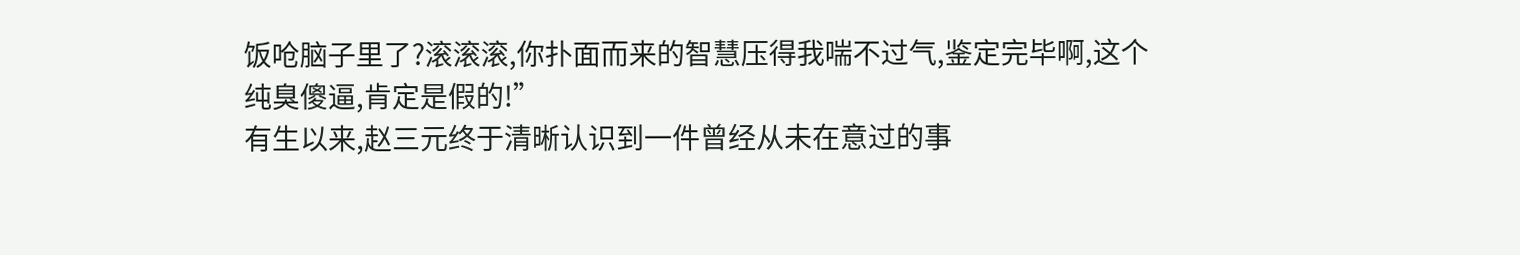饭呛脑子里了?滚滚滚,你扑面而来的智慧压得我喘不过气,鉴定完毕啊,这个纯臭傻逼,肯定是假的!”
有生以来,赵三元终于清晰认识到一件曾经从未在意过的事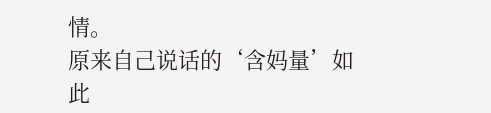情。
原来自己说话的‘含妈量’如此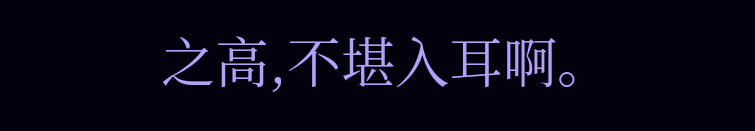之高,不堪入耳啊。